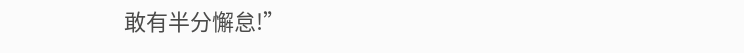敢有半分懈怠!”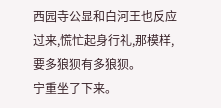西园寺公显和白河王也反应过来,慌忙起身行礼,那模样,要多狼狈有多狼狈。
宁重坐了下来。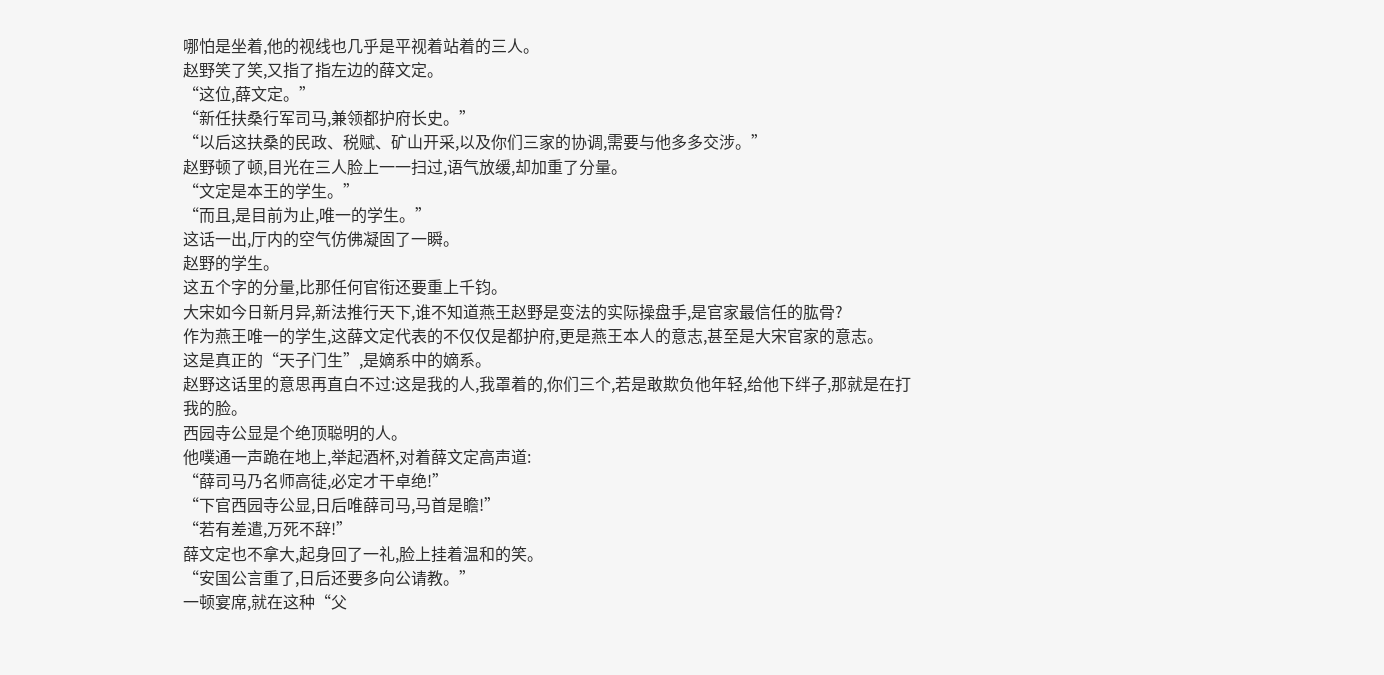哪怕是坐着,他的视线也几乎是平视着站着的三人。
赵野笑了笑,又指了指左边的薛文定。
“这位,薛文定。”
“新任扶桑行军司马,兼领都护府长史。”
“以后这扶桑的民政、税赋、矿山开采,以及你们三家的协调,需要与他多多交涉。”
赵野顿了顿,目光在三人脸上一一扫过,语气放缓,却加重了分量。
“文定是本王的学生。”
“而且,是目前为止,唯一的学生。”
这话一出,厅内的空气仿佛凝固了一瞬。
赵野的学生。
这五个字的分量,比那任何官衔还要重上千钧。
大宋如今日新月异,新法推行天下,谁不知道燕王赵野是变法的实际操盘手,是官家最信任的肱骨?
作为燕王唯一的学生,这薛文定代表的不仅仅是都护府,更是燕王本人的意志,甚至是大宋官家的意志。
这是真正的“天子门生”,是嫡系中的嫡系。
赵野这话里的意思再直白不过:这是我的人,我罩着的,你们三个,若是敢欺负他年轻,给他下绊子,那就是在打我的脸。
西园寺公显是个绝顶聪明的人。
他噗通一声跪在地上,举起酒杯,对着薛文定高声道:
“薛司马乃名师高徒,必定才干卓绝!”
“下官西园寺公显,日后唯薛司马,马首是瞻!”
“若有差遣,万死不辞!”
薛文定也不拿大,起身回了一礼,脸上挂着温和的笑。
“安国公言重了,日后还要多向公请教。”
一顿宴席,就在这种“父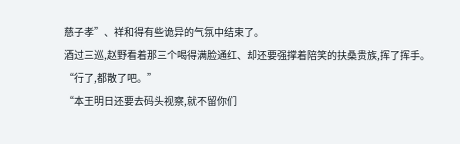慈子孝”、祥和得有些诡异的气氛中结束了。
酒过三巡,赵野看着那三个喝得满脸通红、却还要强撑着陪笑的扶桑贵族,挥了挥手。
“行了,都散了吧。”
“本王明日还要去码头视察,就不留你们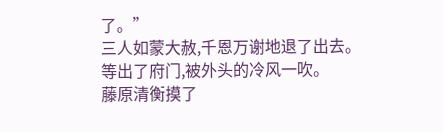了。”
三人如蒙大赦,千恩万谢地退了出去。
等出了府门,被外头的冷风一吹。
藤原清衡摸了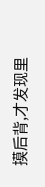摸后背,才发现里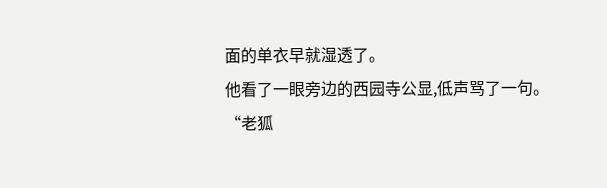面的单衣早就湿透了。
他看了一眼旁边的西园寺公显,低声骂了一句。
“老狐